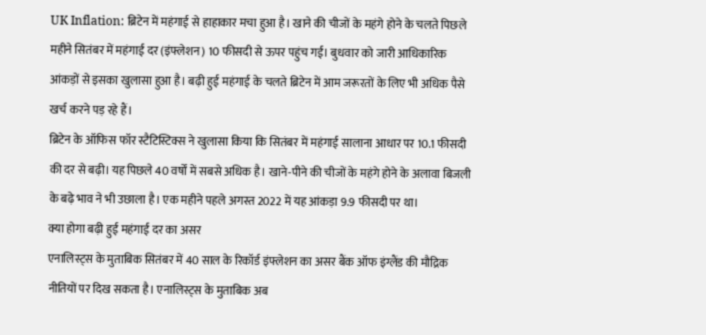UK Inflation: ब्रिटेन में महंगाई से हाहाकार मचा हुआ है। खाने की चीजों के महंगे होने के चलते पिछले महीने सितंबर में महंगाई दर (इंफ्लेशन) 10 फीसदी से ऊपर पहुंच गई। बुधवार को जारी आधिकारिक आंकड़ों से इसका खुलासा हुआ है। बढ़ी हुई महंगाई के चलते ब्रिटेन में आम जरूरतों के लिए भी अधिक पैसे खर्च करने पड़ रहे हैं।
ब्रिटेन के ऑफिस फॉर स्टैटिस्टिक्स ने खुलासा किया कि सितंबर में महंगाई सालाना आधार पर 10.1 फीसदी की दर से बढ़ी। यह पिछले 40 वर्षों में सबसे अधिक है। खाने-पीने की चीजों के महंगे होने के अलावा बिजली के बढ़े भाव ने भी उछाला है। एक महीने पहले अगस्त 2022 में यह आंकड़ा 9.9 फीसदी पर था।
क्या होगा बढ़ी हुई महंगाई दर का असर
एनालिस्ट्स के मुताबिक सितंबर में 40 साल के रिकॉर्ड इंफ्लेशन का असर बैंक ऑफ इंग्लैंड की मौद्रिक नीतियों पर दिख सकता है। एनालिस्ट्स के मुताबिक अब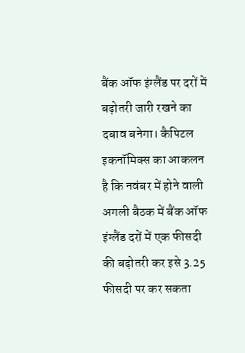बैंक ऑफ इंग्लैंड पर दरों में बढ़ोतरी जारी रखने का दबाव बनेगा। कैपिटल इकनॉमिक्स का आकलन है कि नवंबर में होने वाली अगली बैठक में बैंक ऑफ इंग्लैंड दरों में एक फीसदी की बढ़ोतरी कर इसे 3.25 फीसदी पर कर सकता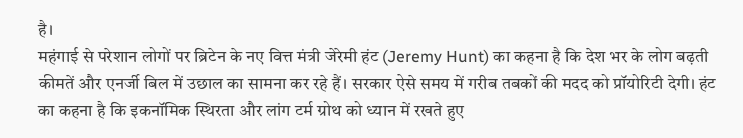है।
महंगाई से परेशान लोगों पर ब्रिटेन के नए वित्त मंत्री जेरेमी हंट (Jeremy Hunt) का कहना है कि देश भर के लोग बढ़ती कीमतें और एनर्जी बिल में उछाल का सामना कर रहे हैं। सरकार ऐसे समय में गरीब तबकों की मदद को प्रॉयोरिटी देगी। हंट का कहना है कि इकनॉमिक स्थिरता और लांग टर्म ग्रोथ को ध्यान में रखते हुए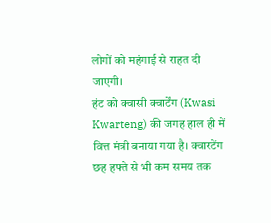लोगों को महंगाई से राहत दी जाएगी।
हंट को क्वासी क्वार्टेंग (Kwasi Kwarteng) की जगह हाल ही में वित्त मंत्री बनाया गया है। क्वारटेंग छह हफ्ते से भी कम समय तक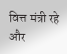वित्त मंत्री रहे और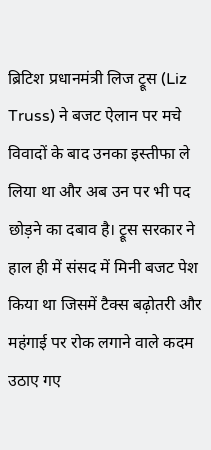ब्रिटिश प्रधानमंत्री लिज ट्रूस (Liz Truss) ने बजट ऐलान पर मचे विवादों के बाद उनका इस्तीफा ले लिया था और अब उन पर भी पद छोड़ने का दबाव है। ट्रूस सरकार ने हाल ही में संसद में मिनी बजट पेश किया था जिसमें टैक्स बढ़ोतरी और महंगाई पर रोक लगाने वाले कदम उठाए गए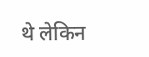थे लेकिन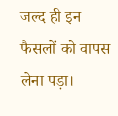जल्द ही इन फैसलों को वापस लेना पड़ा।